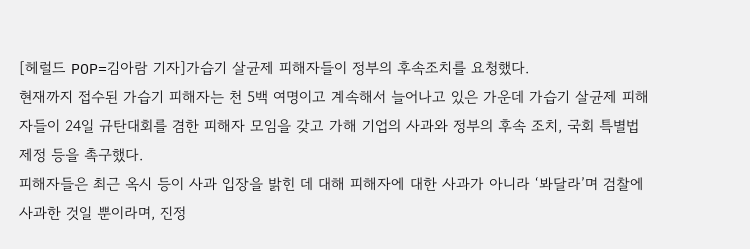[헤럴드 POP=김아람 기자]가습기 살균제 피해자들이 정부의 후속조치를 요청했다.
현재까지 접수된 가습기 피해자는 천 5백 여명이고 계속해서 늘어나고 있은 가운데 가습기 살균제 피해자들이 24일 규탄대회를 겸한 피해자 모임을 갖고 가해 기업의 사과와 정부의 후속 조치, 국회 특별법 제정 등을 촉구했다.
피해자들은 최근 옥시 등이 사과 입장을 밝힌 데 대해 피해자에 대한 사과가 아니라 ‘봐달라’며 검찰에 사과한 것일 뿐이라며, 진정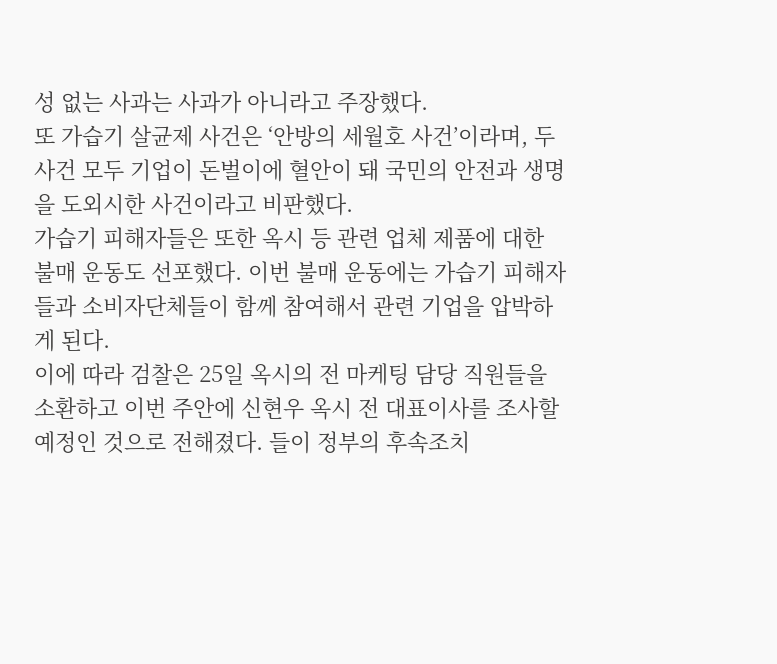성 없는 사과는 사과가 아니라고 주장했다.
또 가습기 살균제 사건은 ‘안방의 세월호 사건’이라며, 두 사건 모두 기업이 돈벌이에 혈안이 돼 국민의 안전과 생명을 도외시한 사건이라고 비판했다.
가습기 피해자들은 또한 옥시 등 관련 업체 제품에 대한 불매 운동도 선포했다. 이번 불매 운동에는 가습기 피해자들과 소비자단체들이 함께 참여해서 관련 기업을 압박하게 된다.
이에 따라 검찰은 25일 옥시의 전 마케팅 담당 직원들을 소환하고 이번 주안에 신현우 옥시 전 대표이사를 조사할 예정인 것으로 전해졌다. 들이 정부의 후속조치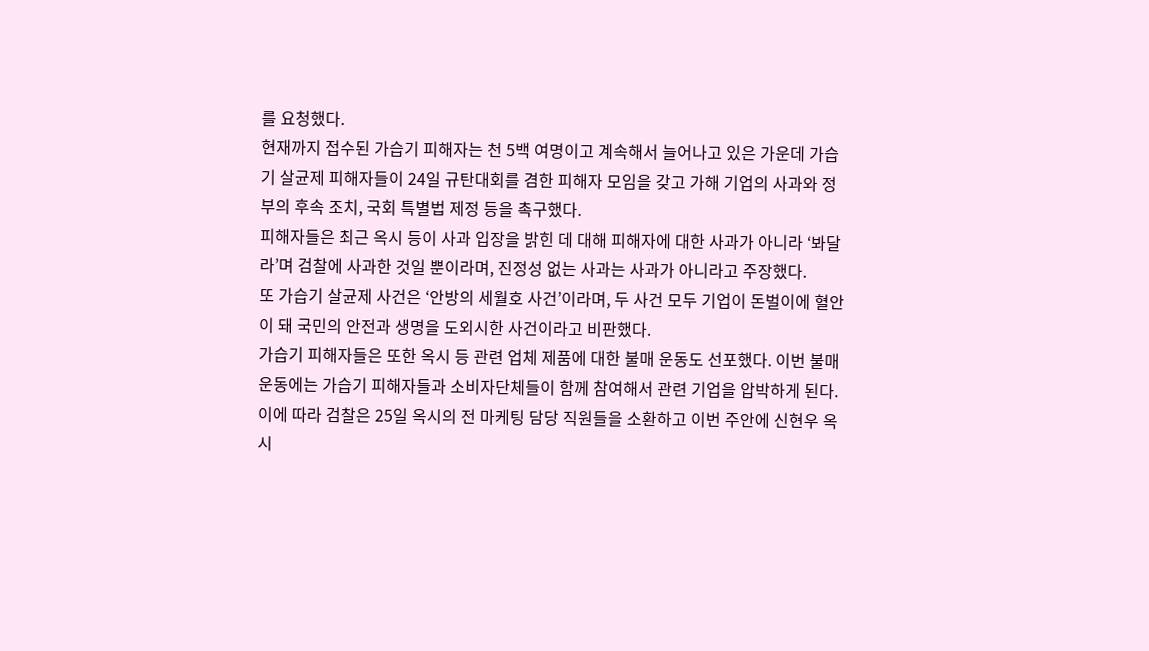를 요청했다.
현재까지 접수된 가습기 피해자는 천 5백 여명이고 계속해서 늘어나고 있은 가운데 가습기 살균제 피해자들이 24일 규탄대회를 겸한 피해자 모임을 갖고 가해 기업의 사과와 정부의 후속 조치, 국회 특별법 제정 등을 촉구했다.
피해자들은 최근 옥시 등이 사과 입장을 밝힌 데 대해 피해자에 대한 사과가 아니라 ‘봐달라’며 검찰에 사과한 것일 뿐이라며, 진정성 없는 사과는 사과가 아니라고 주장했다.
또 가습기 살균제 사건은 ‘안방의 세월호 사건’이라며, 두 사건 모두 기업이 돈벌이에 혈안이 돼 국민의 안전과 생명을 도외시한 사건이라고 비판했다.
가습기 피해자들은 또한 옥시 등 관련 업체 제품에 대한 불매 운동도 선포했다. 이번 불매 운동에는 가습기 피해자들과 소비자단체들이 함께 참여해서 관련 기업을 압박하게 된다.
이에 따라 검찰은 25일 옥시의 전 마케팅 담당 직원들을 소환하고 이번 주안에 신현우 옥시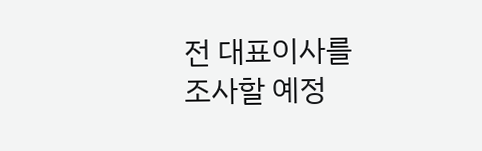전 대표이사를 조사할 예정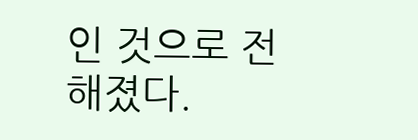인 것으로 전해졌다.